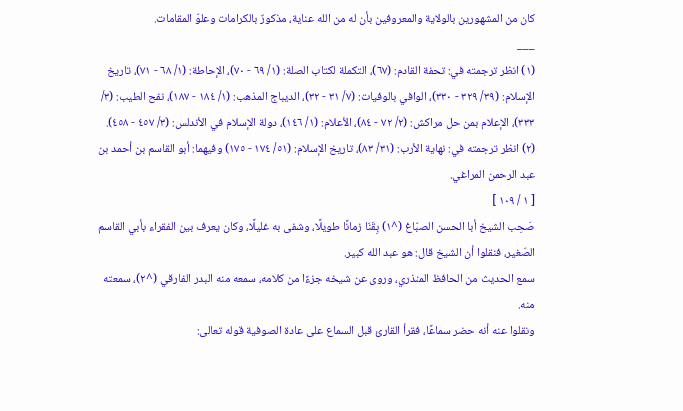كان من المشهورين بالولاية والمعروفين بأن له من الله عناية، مذكورٌ بالكرامات وعلوّ المقامات.
___
(١) انظر ترجمته في: تحفة القادم: (٦٧)، التكملة لكتاب الصلة: (١/ ٦٩ - ٧٠)، الإحاطة: (١/ ٦٨ - ٧١)، تاريخ الإسلام: (٣٩/ ٣٢٩ - ٣٣٠)، الوافي بالوفيات: (٧/ ٣١ - ٣٢)، الديباج المذهب: (١/ ١٨٤ - ١٨٧)، نفح الطيب: (٣/ ٣٣٣)، الإعلام بمن حل مراكش: (٢/ ٧٢ - ٨٤)، الأعلام: (١/ ١٤٦)، دولة الإسلام في الأندلس: (٣/ ٤٥٧ - ٤٥٨).
(٢) انظر ترجمته في: نهاية الأرب: (٣١/ ٨٣)، تاريخ الإسلام: (٥١/ ١٧٤ - ١٧٥) وفيهما: أبو القاسم بن أحمد بن عبد الرحمن المراغي.
[ ١ / ١٠٩ ]
صَحِب الشيخ أبا الحسن الصبّاغ (^١) بِقَنَا زمانًا طويلًا، وشفى به غليلًا، وكان يعرف بين الفقراء بأبي القاسم الصّغير، فنقلوا أن الشيخ قال: هو عبد الله كبير.
سمع الحديث من الحافظ المنذري، وروى عن شيخه جزءًا من كلامه، سمعه منه البدر الفارقي (^٢)، سمعته منه.
ونقلوا عنه أنه حضر سماعًا، فقرأ القارئ قبل السماع على عادة الصوفية قوله تعالى: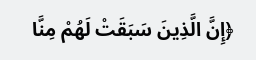﴿إِنَّ الَّذِينَ سَبَقَتْ لَهُمْ مِنَّا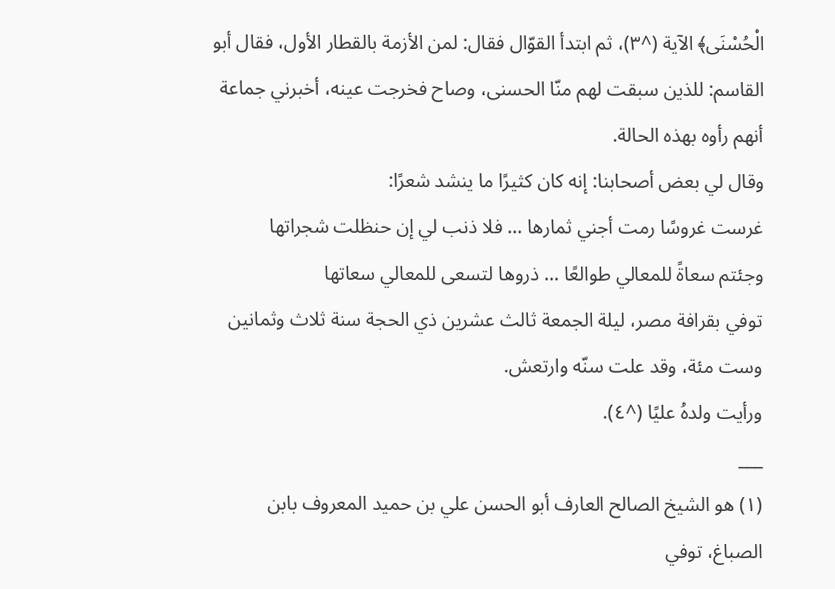الْحُسْنَى﴾ الآية (^٣)، ثم ابتدأ القوّال فقال: لمن الأزمة بالقطار الأول، فقال أبو القاسم: للذين سبقت لهم منّا الحسنى، وصاح فخرجت عينه، أخبرني جماعة أنهم رأوه بهذه الحالة.
وقال لي بعض أصحابنا: إنه كان كثيرًا ما ينشد شعرًا:
غرست غروسًا رمت أجني ثمارها … فلا ذنب لي إن حنظلت شجراتها
وجئتم سعاةً للمعالي طوالعًا … ذروها لتسعى للمعالي سعاتها
توفي بقرافة مصر، ليلة الجمعة ثالث عشرين ذي الحجة سنة ثلاث وثمانين وست مئة، وقد علت سنّه وارتعش.
ورأيت ولدهُ عليًا (^٤).
___
(١) هو الشيخ الصالح العارف أبو الحسن علي بن حميد المعروف بابن الصباغ، توفي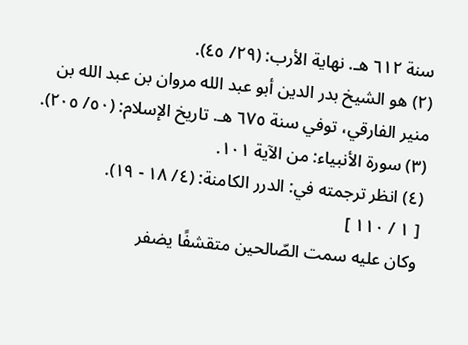سنة ٦١٢ هـ. نهاية الأرب: (٢٩/ ٤٥).
(٢) هو الشيخ بدر الدين أبو عبد الله مروان بن عبد الله بن منير الفارقي، توفي سنة ٦٧٥ هـ. تاريخ الإسلام: (٥٠/ ٢٠٥).
(٣) سورة الأنبياء: من الآية ١٠١.
(٤) انظر ترجمته في: الدرر الكامنة: (٤/ ١٨ - ١٩).
[ ١ / ١١٠ ]
وكان عليه سمت الصّالحين متقشفًا يضفر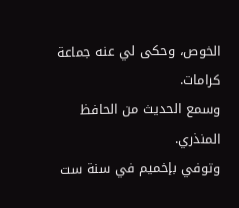الخوص، وحكى لي عنه جماعة كرامات.
وسمع الحديث من الحافظ المنذري.
وتوفي بإخميم في سنة ست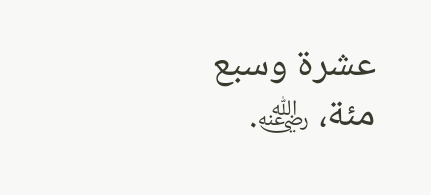عشرة وسبع مئة، ﵁.